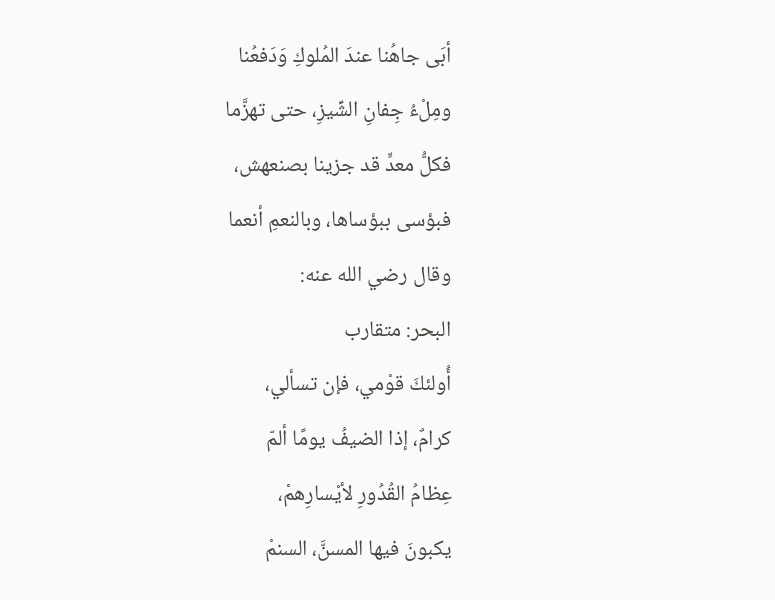أبَى جاهُنا عندَ المُلوكِ وَدَفعُنا
ومِلْءُ جِفانِ الشِّيزِ، حتى تهزَّما
فكلُّ معدٍّ قد جزينا بصنعهش،
فبؤسى ببؤساها، وبالنعمِ أنعما
وقال رضي الله عنه:
البحر: متقارب
أُولئكَ قوْمي، فإن تسألي،
كرامٌ، إذا الضيفُ يومًا ألمّ
عِظامُ القُدُورِ لأيْسارِهمْ،
يكبونَ فيها المسنَّ، السنمْ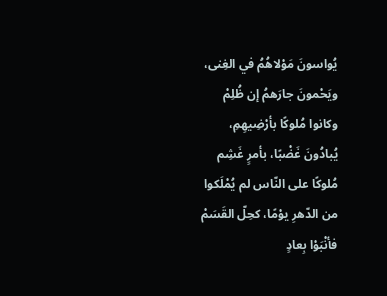يُواسونَ مَوْلاهُمُ في الغِنى،
ويَحْمونَ جارَهمُ إن ظُلِمْ
وكانوا مُلوكًا بأرْضِيهِمِ،
يُبادُونَ غَضْبًا، بأمرٍ غَشِم
مُلوكًا على النّاس لم يُمْلَكوا
من الدّهرِ يوْمًا، كحِلّ القَسَمْ
فأنْبَوْا بِعادٍ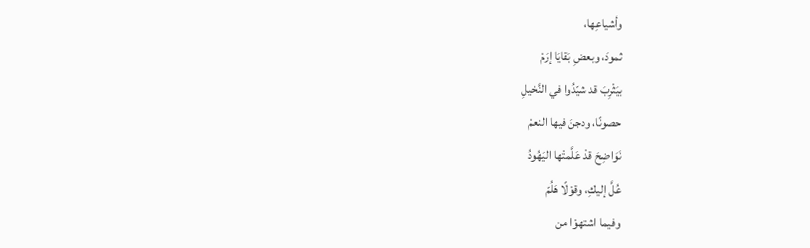وأشياعِها،
ثمودَ، وبعضِ بَقايَا إرَمْ
بيَثْرِبَ قد شيّدُوا في النَّخيلِ
حصونًا، ودجنَ فيها النعمْ
نَوَاضِحَ قدْ عَلَّمتْها اليَهُودُ
عُلَّ إليكِ، وقوْلًا هَلُمّ
وفيما اشتهوْا من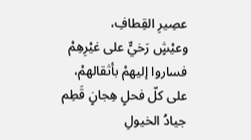عصِيرِ القِطافِ،
وعيْشٍ رَخيٍّ على غيْرِهِمْ
فساروا إليهمْ بأثقالهمْ،
على كلّ فحلٍ هِجانٍ قَطِم
جيادُ الخيولِ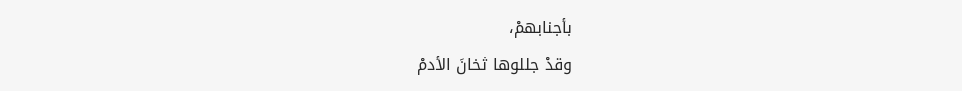بأجنابهمْ،
وقدْ جللوها ثخانَ الأدمْ